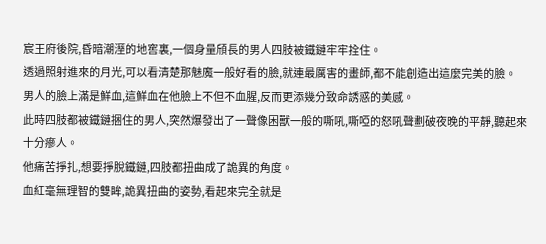宸王府後院,昏暗潮溼的地窖裏,一個身量頎長的男人四肢被鐵鏈牢牢拴住。
透過照射進來的月光,可以看清楚那魅魔一般好看的臉,就連最厲害的畫師,都不能創造出這麼完美的臉。
男人的臉上滿是鮮血,這鮮血在他臉上不但不血腥,反而更添幾分致命誘惑的美感。
此時四肢都被鐵鏈捆住的男人,突然爆發出了一聲像困獸一般的嘶吼,嘶啞的怒吼聲劃破夜晚的平靜,聽起來十分瘮人。
他痛苦掙扎,想要掙脫鐵鏈,四肢都扭曲成了詭異的角度。
血紅毫無理智的雙眸,詭異扭曲的姿勢,看起來完全就是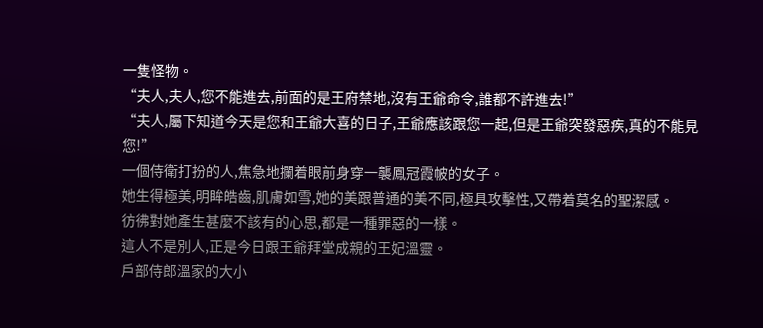一隻怪物。
“夫人,夫人,您不能進去,前面的是王府禁地,沒有王爺命令,誰都不許進去!”
“夫人,屬下知道今天是您和王爺大喜的日子,王爺應該跟您一起,但是王爺突發惡疾,真的不能見您!”
一個侍衛打扮的人,焦急地攔着眼前身穿一襲鳳冠霞帔的女子。
她生得極美,明眸皓齒,肌膚如雪,她的美跟普通的美不同,極具攻擊性,又帶着莫名的聖潔感。
彷彿對她產生甚麼不該有的心思,都是一種罪惡的一樣。
這人不是別人,正是今日跟王爺拜堂成親的王妃溫靈。
戶部侍郎溫家的大小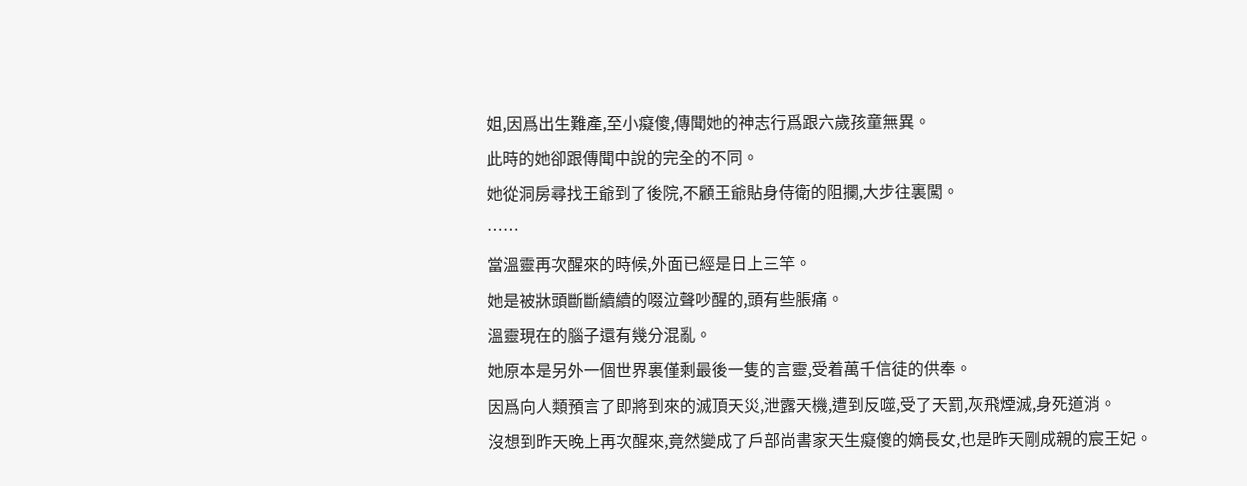姐,因爲出生難產,至小癡傻,傳聞她的神志行爲跟六歲孩童無異。
此時的她卻跟傳聞中說的完全的不同。
她從洞房尋找王爺到了後院,不顧王爺貼身侍衛的阻攔,大步往裏闖。
……
當溫靈再次醒來的時候,外面已經是日上三竿。
她是被牀頭斷斷續續的啜泣聲吵醒的,頭有些脹痛。
溫靈現在的腦子還有幾分混亂。
她原本是另外一個世界裏僅剩最後一隻的言靈,受着萬千信徒的供奉。
因爲向人類預言了即將到來的滅頂天災,泄露天機,遭到反噬,受了天罰,灰飛煙滅,身死道消。
沒想到昨天晚上再次醒來,竟然變成了戶部尚書家天生癡傻的嫡長女,也是昨天剛成親的宸王妃。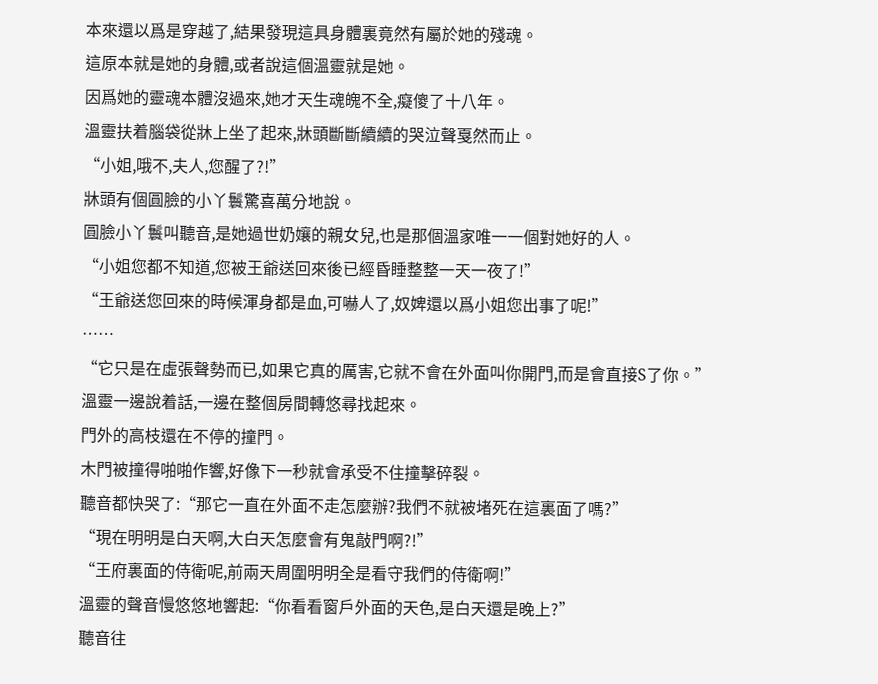本來還以爲是穿越了,結果發現這具身體裏竟然有屬於她的殘魂。
這原本就是她的身體,或者說這個溫靈就是她。
因爲她的靈魂本體沒過來,她才天生魂魄不全,癡傻了十八年。
溫靈扶着腦袋從牀上坐了起來,牀頭斷斷續續的哭泣聲戛然而止。
“小姐,哦不,夫人,您醒了?!”
牀頭有個圓臉的小丫鬟驚喜萬分地說。
圓臉小丫鬟叫聽音,是她過世奶孃的親女兒,也是那個溫家唯一一個對她好的人。
“小姐您都不知道,您被王爺送回來後已經昏睡整整一天一夜了!”
“王爺送您回來的時候渾身都是血,可嚇人了,奴婢還以爲小姐您出事了呢!”
……
“它只是在虛張聲勢而已,如果它真的厲害,它就不會在外面叫你開門,而是會直接S了你。”
溫靈一邊說着話,一邊在整個房間轉悠尋找起來。
門外的高枝還在不停的撞門。
木門被撞得啪啪作響,好像下一秒就會承受不住撞擊碎裂。
聽音都快哭了:“那它一直在外面不走怎麼辦?我們不就被堵死在這裏面了嗎?”
“現在明明是白天啊,大白天怎麼會有鬼敲門啊?!”
“王府裏面的侍衛呢,前兩天周圍明明全是看守我們的侍衛啊!”
溫靈的聲音慢悠悠地響起:“你看看窗戶外面的天色,是白天還是晚上?”
聽音往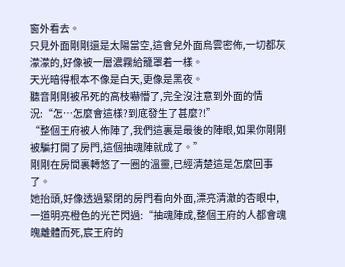窗外看去。
只見外面剛剛還是太陽當空,這會兒外面烏雲密佈,一切都灰濛濛的,好像被一層濃霧給籠罩着一樣。
天光暗得根本不像是白天,更像是黑夜。
聽音剛剛被吊死的高枝嚇懵了,完全沒注意到外面的情況:“怎…怎麼會這樣?到底發生了甚麼?!”
“整個王府被人佈陣了,我們這裏是最後的陣眼,如果你剛剛被騙打開了房門,這個抽魂陣就成了。”
剛剛在房間裏轉悠了一圈的溫靈,已經清楚這是怎麼回事了。
她抬頭,好像透過緊閉的房門看向外面,漂亮清澈的杏眼中,一道明亮橙色的光芒閃過:“抽魂陣成,整個王府的人都會魂魄離體而死,宸王府的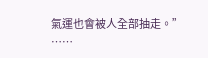氣運也會被人全部抽走。”
……